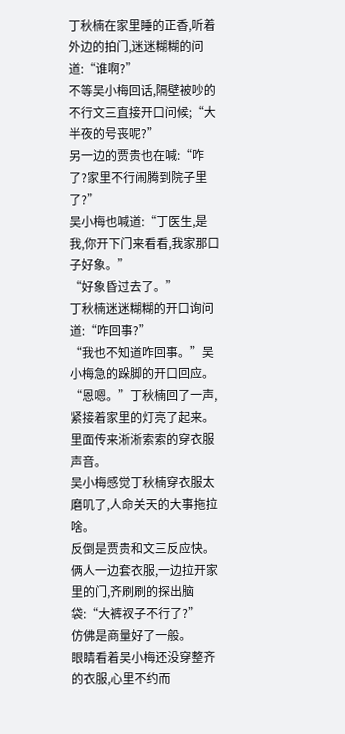丁秋楠在家里睡的正香,听着外边的拍门,迷迷糊糊的问道:“谁啊?”
不等吴小梅回话,隔壁被吵的不行文三直接开口问候;“大半夜的号丧呢?”
另一边的贾贵也在喊:“咋了?家里不行闹腾到院子里了?”
吴小梅也喊道:“丁医生,是我,你开下门来看看,我家那口子好象。”
“好象昏过去了。”
丁秋楠迷迷糊糊的开口询问道:“咋回事?”
“我也不知道咋回事。”吴小梅急的跺脚的开口回应。
“恩嗯。”丁秋楠回了一声,紧接着家里的灯亮了起来。
里面传来淅淅索索的穿衣服声音。
吴小梅感觉丁秋楠穿衣服太磨叽了,人命关天的大事拖拉啥。
反倒是贾贵和文三反应快。
俩人一边套衣服,一边拉开家里的门,齐刷刷的探出脑袋:“大裤衩子不行了?”
仿佛是商量好了一般。
眼睛看着吴小梅还没穿整齐的衣服,心里不约而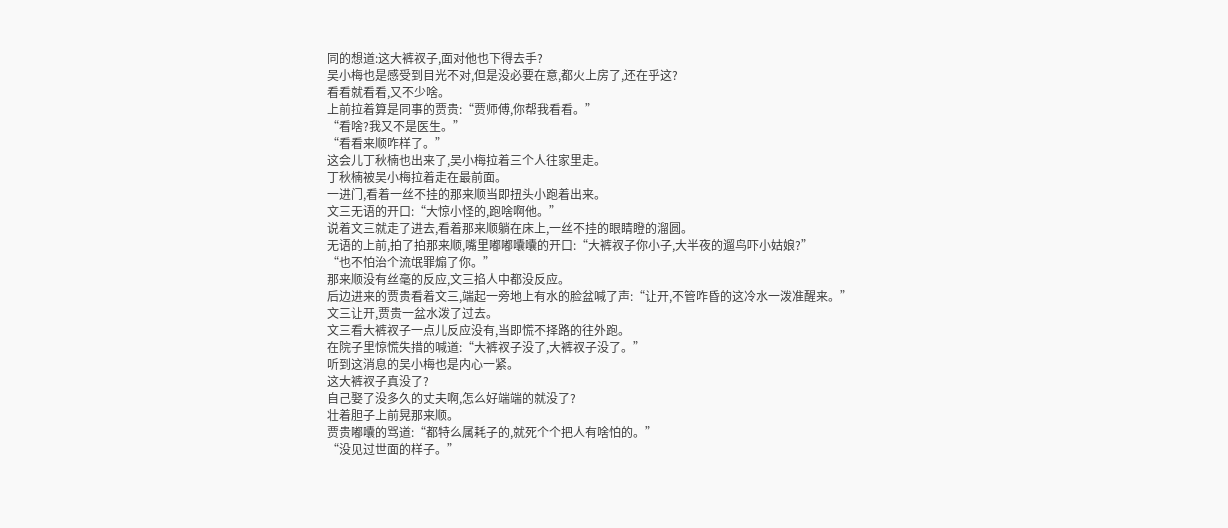同的想道:这大裤衩子,面对他也下得去手?
吴小梅也是感受到目光不对,但是没必要在意,都火上房了,还在乎这?
看看就看看,又不少啥。
上前拉着算是同事的贾贵:“贾师傅,你帮我看看。”
“看啥?我又不是医生。”
“看看来顺咋样了。”
这会儿丁秋楠也出来了,吴小梅拉着三个人往家里走。
丁秋楠被吴小梅拉着走在最前面。
一进门,看着一丝不挂的那来顺当即扭头小跑着出来。
文三无语的开口:“大惊小怪的,跑啥啊他。”
说着文三就走了进去,看着那来顺躺在床上,一丝不挂的眼睛瞪的溜圆。
无语的上前,拍了拍那来顺,嘴里嘟嘟囔囔的开口:“大裤衩子你小子,大半夜的遛鸟吓小姑娘?”
“也不怕治个流氓罪煽了你。”
那来顺没有丝毫的反应,文三掐人中都没反应。
后边进来的贾贵看着文三,端起一旁地上有水的脸盆喊了声:“让开,不管咋昏的这冷水一泼准醒来。”
文三让开,贾贵一盆水泼了过去。
文三看大裤衩子一点儿反应没有,当即慌不择路的往外跑。
在院子里惊慌失措的喊道:“大裤衩子没了,大裤衩子没了。”
听到这消息的吴小梅也是内心一紧。
这大裤衩子真没了?
自己娶了没多久的丈夫啊,怎么好端端的就没了?
壮着胆子上前晃那来顺。
贾贵嘟囔的骂道:“都特么属耗子的,就死个个把人有啥怕的。”
“没见过世面的样子。”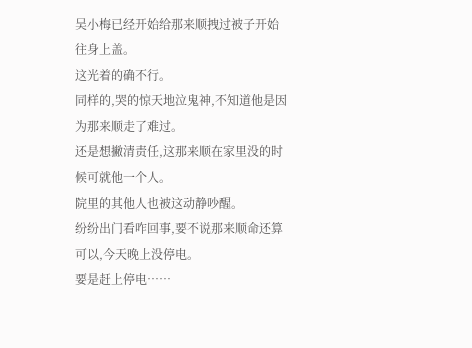吴小梅已经开始给那来顺拽过被子开始往身上盖。
这光着的确不行。
同样的,哭的惊天地泣鬼神,不知道他是因为那来顺走了难过。
还是想撇清责任,这那来顺在家里没的时候可就他一个人。
院里的其他人也被这动静吵醒。
纷纷出门看咋回事,要不说那来顺命还算可以,今天晚上没停电。
要是赶上停电……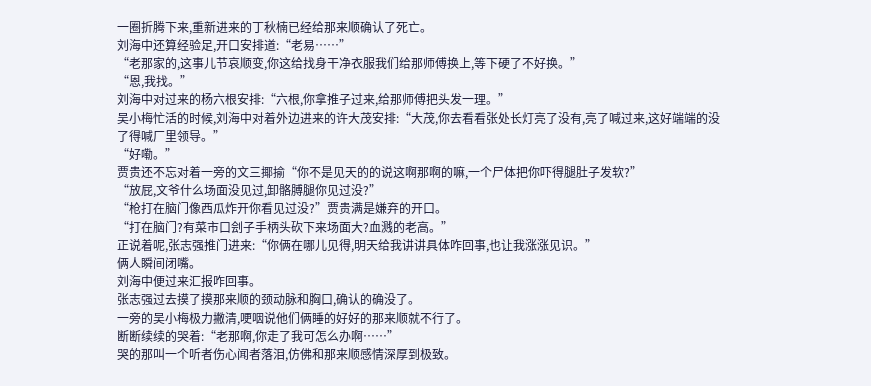一圈折腾下来,重新进来的丁秋楠已经给那来顺确认了死亡。
刘海中还算经验足,开口安排道:“老易……”
“老那家的,这事儿节哀顺变,你这给找身干净衣服我们给那师傅换上,等下硬了不好换。”
“恩,我找。”
刘海中对过来的杨六根安排:“六根,你拿推子过来,给那师傅把头发一理。”
吴小梅忙活的时候,刘海中对着外边进来的许大茂安排:“大茂,你去看看张处长灯亮了没有,亮了喊过来,这好端端的没了得喊厂里领导。”
“好嘞。”
贾贵还不忘对着一旁的文三揶揄“你不是见天的的说这啊那啊的嘛,一个尸体把你吓得腿肚子发软?”
“放屁,文爷什么场面没见过,卸骼膊腿你见过没?”
“枪打在脑门像西瓜炸开你看见过没?”贾贵满是嫌弃的开口。
“打在脑门?有菜市口刽子手柄头砍下来场面大?血溅的老高。”
正说着呢,张志强推门进来:“你俩在哪儿见得,明天给我讲讲具体咋回事,也让我涨涨见识。”
俩人瞬间闭嘴。
刘海中便过来汇报咋回事。
张志强过去摸了摸那来顺的颈动脉和胸口,确认的确没了。
一旁的吴小梅极力撇清,哽咽说他们俩睡的好好的那来顺就不行了。
断断续续的哭着:“老那啊,你走了我可怎么办啊……”
哭的那叫一个听者伤心闻者落泪,仿佛和那来顺感情深厚到极致。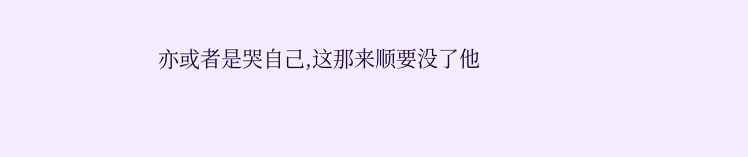亦或者是哭自己,这那来顺要没了他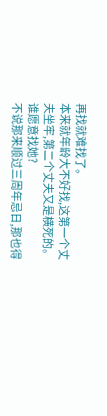再找就难找了。
本来就年龄大不好找,这第一个丈夫坐牢,第二个丈夫又是横死的。
谁愿意找她?
不说那来顺过三周年忌日,那也得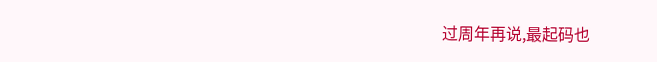过周年再说,最起码也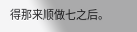得那来顺做七之后。